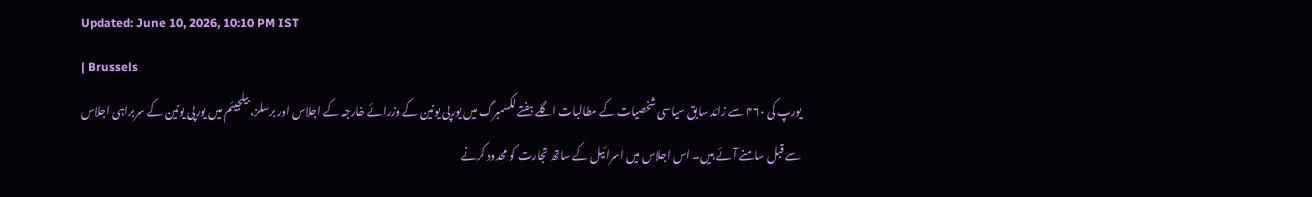Updated: June 10, 2026, 10:10 PM IST
| Brussels
یورپ کی ۴۶۰ سے زائد سابق سیاسی شخصیات کے مطالبات اگلے ہفتے لکسمبرگ میں یورپی یونین کے وزرائے خارجہ کے اجلاس اور برسلز، بیلجیئم میں یورپی یونین کے سربراہی اجلاس سے قبل سامنے آئے ہیں۔ اس اجلاس میں اسرائیل کے ساتھ تجارت کو محدود کرنے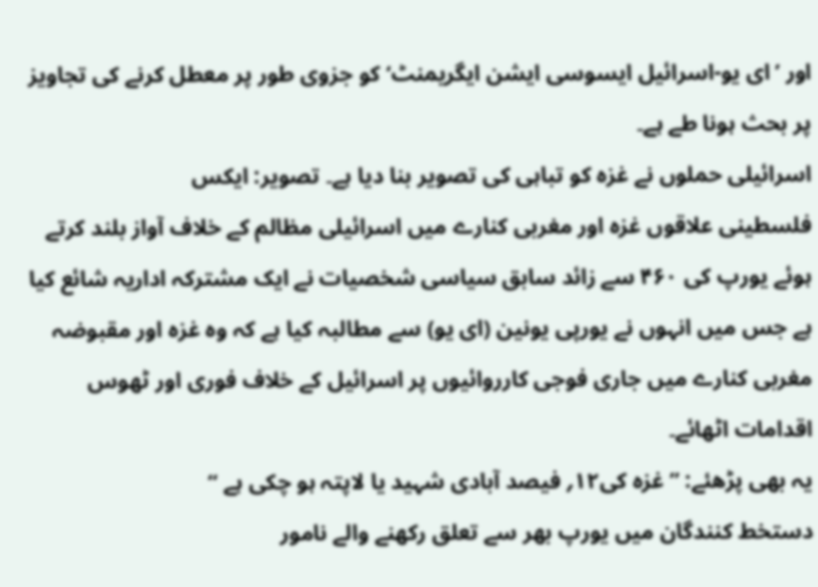اور ’ای یو-اسرائیل ایسوسی ایشن ایگریمنٹ‘ کو جزوی طور پر معطل کرنے کی تجاویز پر بحث ہونا طے ہے۔
اسرائیلی حملوں نے غزہ کو تباہی کی تصویر بنا دیا ہے۔ تصویر: ایکس
فلسطینی علاقوں غزہ اور مغربی کنارے میں اسرائیلی مظالم کے خلاف آواز بلند کرتے ہوئے یورپ کی ۴۶۰ سے زائد سابق سیاسی شخصیات نے ایک مشترکہ اداریہ شائع کیا ہے جس میں انہوں نے یورپی یونین (ای یو) سے مطالبہ کیا ہے کہ وہ غزہ اور مقبوضہ مغربی کنارے میں جاری فوجی کارروائیوں پر اسرائیل کے خلاف فوری اور ٹھوس اقدامات اٹھائے۔
یہ بھی پڑھئے: ’’غزہ کی۱۲؍ فیصد آبادی شہید یا لاپتہ ہو چکی ہے ‘‘
دستخط کنندگان میں یورپ بھر سے تعلق رکھنے والے نامور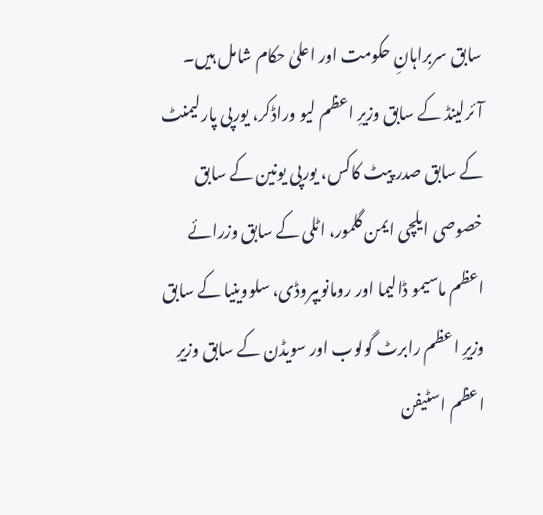سابق سربراہانِ حکومت اور اعلیٰ حکام شامل ہیں۔ آئرلینڈ کے سابق وزیرِ اعظم لیو وراڈکر، یورپی پارلیمنٹ کے سابق صدر پیٹ کاکس، یورپی یونین کے سابق خصوصی ایلچی ایمن گلمور، اٹلی کے سابق وزرائے اعظم ماسیمو ڈالیما اور رومانوبپروڈی، سلووینیا کے سابق وزیرِ اعظم رابرٹ گولوب اور سویڈن کے سابق وزیرِ اعظم اسٹیفن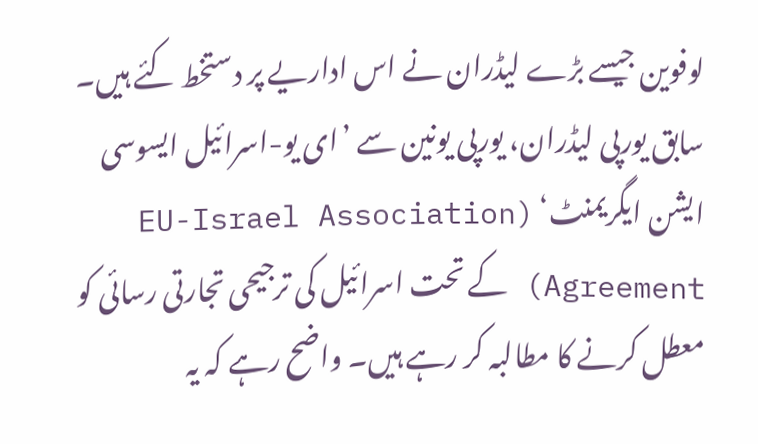لوفوین جیسے بڑے لیڈران نے اس اداریے پر دستخط کئے ہیں۔
سابق یورپی لیڈران، یورپی یونین سے ’ای یو-اسرائیل ایسوسی ایشن ایگریمنٹ‘ (EU-Israel Association Agreement) کے تحت اسرائیل کی ترجیحی تجارتی رسائی کو معطل کرنے کا مطالبہ کر رہے ہیں۔ واضح رہے کہ یہ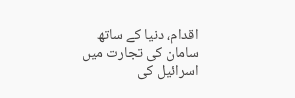اقدام، دنیا کے ساتھ سامان کی تجارت میں اسرائیل کی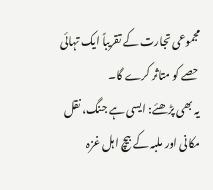مجموعی تجارت کے تقریباً ایک تہائی حصے کو متاثر کرے گا۔
یہ بھی پڑھئے: ایسی ہے جنگ، نقل مکانی اور ملبہ کے بیچ اہل غزہ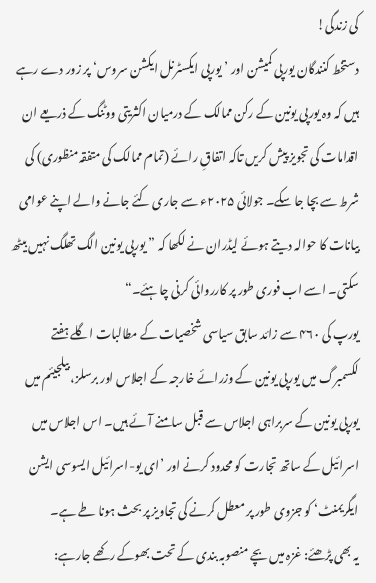کی زندگی!
دستخط کنندگان یورپی کمیشن اور ’یورپی ایکسٹرنل ایکشن سروس‘ پر زور دے رہے ہیں کہ وہ یورپی یونین کے رکن ممالک کے درمیان اکثریتی ووٹنگ کے ذریعے ان اقدامات کی تجویز پیش کریں تاکہ اتفاقِ رائے (تمام ممالک کی متفقہ منظوری) کی شرط سے بچا جا سکے۔ جولائی ۲۰۲۵ء سے جاری کئے جانے والے اپنے عوامی بیانات کا حوالہ دیتے ہوئے لیڈران نے لکھا کہ ”یورپی یونین الگ تھلگ نہیں بیٹھ سکتی۔ اسے اب فوری طور پر کارروائی کرنی چاہئے۔“
یورپ کی ۴۶۰ سے زائد سابق سیاسی شخصیات کے مطالبات اگلے ہفتے لکسمبرگ میں یورپی یونین کے وزرائے خارجہ کے اجلاس اور برسلز، بیلجیئم میں یورپی یونین کے سربراہی اجلاس سے قبل سامنے آئے ہیں۔ اس اجلاس میں اسرائیل کے ساتھ تجارت کو محدود کرنے اور ’ای یو-اسرائیل ایسوسی ایشن ایگریمنٹ‘ کو جزوی طور پر معطل کرنے کی تجاویز پر بحث ہونا طے ہے۔
یہ بھی پڑھئے: غزہ میں بچے منصوبہ بندی کے تحت بھوکے رکھے جارہے: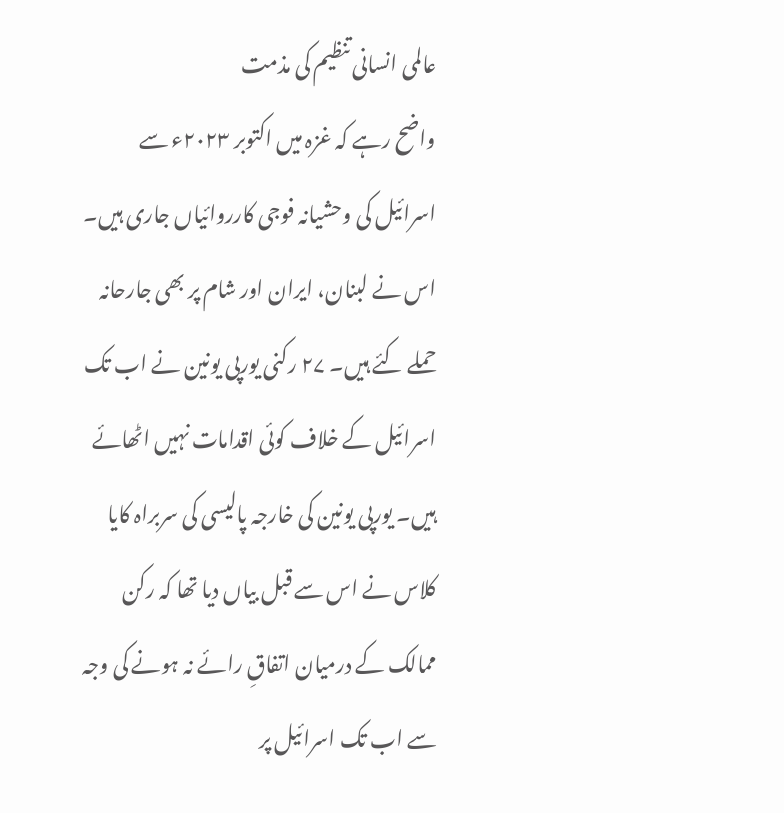عالمی انسانی تنظیم کی مذمت
واضح رہے کہ غزہ میں اکتوبر ۲۰۲۳ء سے اسرائیل کی وحشیانہ فوجی کارروائیاں جاری ہیں۔ اس نے لبنان، ایران اور شام پر بھی جارحانہ حملے کئے ہیں۔ ۲۷ رکنی یورپی یونین نے اب تک اسرائیل کے خلاف کوئی اقدامات نہیں اٹھائے ہیں۔ یورپی یونین کی خارجہ پالیسی کی سربراہ کایا کلاس نے اس سے قبل بياں دیا تھا کہ رکن ممالک کے درمیان اتفاقِ رائے نہ ہونے کی وجہ سے اب تک اسرائیل پر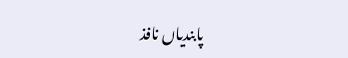پابندیاں نافذ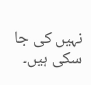نہیں کی جا سکی ہیں۔